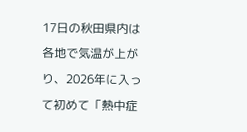17日の秋田県内は各地で気温が上がり、2026年に入って初めて「熱中症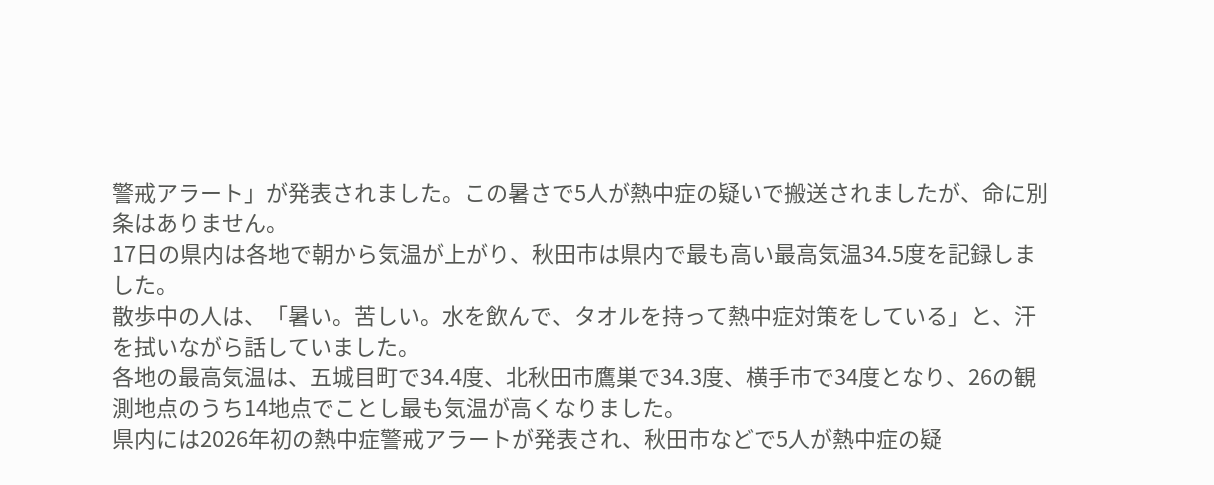警戒アラート」が発表されました。この暑さで5人が熱中症の疑いで搬送されましたが、命に別条はありません。
17日の県内は各地で朝から気温が上がり、秋田市は県内で最も高い最高気温34.5度を記録しました。
散歩中の人は、「暑い。苦しい。水を飲んで、タオルを持って熱中症対策をしている」と、汗を拭いながら話していました。
各地の最高気温は、五城目町で34.4度、北秋田市鷹巣で34.3度、横手市で34度となり、26の観測地点のうち14地点でことし最も気温が高くなりました。
県内には2026年初の熱中症警戒アラートが発表され、秋田市などで5人が熱中症の疑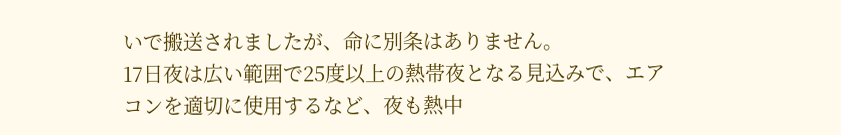いで搬送されましたが、命に別条はありません。
17日夜は広い範囲で25度以上の熱帯夜となる見込みで、エアコンを適切に使用するなど、夜も熱中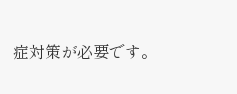症対策が必要です。